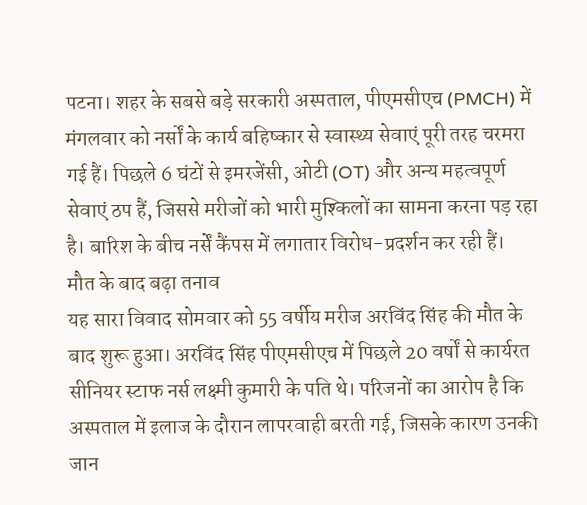पटना। शहर के सबसे बड़े सरकारी अस्पताल, पीएमसीएच (PMCH) में मंगलवार को नर्सों के कार्य बहिष्कार से स्वास्थ्य सेवाएं पूरी तरह चरमरा गई हैं। पिछले 6 घंटों से इमरजेंसी, ओटी (OT) और अन्य महत्वपूर्ण सेवाएं ठप हैं, जिससे मरीजों को भारी मुश्किलों का सामना करना पड़ रहा है। बारिश के बीच नर्सें कैंपस में लगातार विरोध-प्रदर्शन कर रही हैं।
मौत के बाद बढ़ा तनाव
यह सारा विवाद सोमवार को 55 वर्षीय मरीज अरविंद सिंह की मौत के बाद शुरू हुआ। अरविंद सिंह पीएमसीएच में पिछले 20 वर्षों से कार्यरत सीनियर स्टाफ नर्स लक्ष्मी कुमारी के पति थे। परिजनों का आरोप है कि अस्पताल में इलाज के दौरान लापरवाही बरती गई, जिसके कारण उनकी जान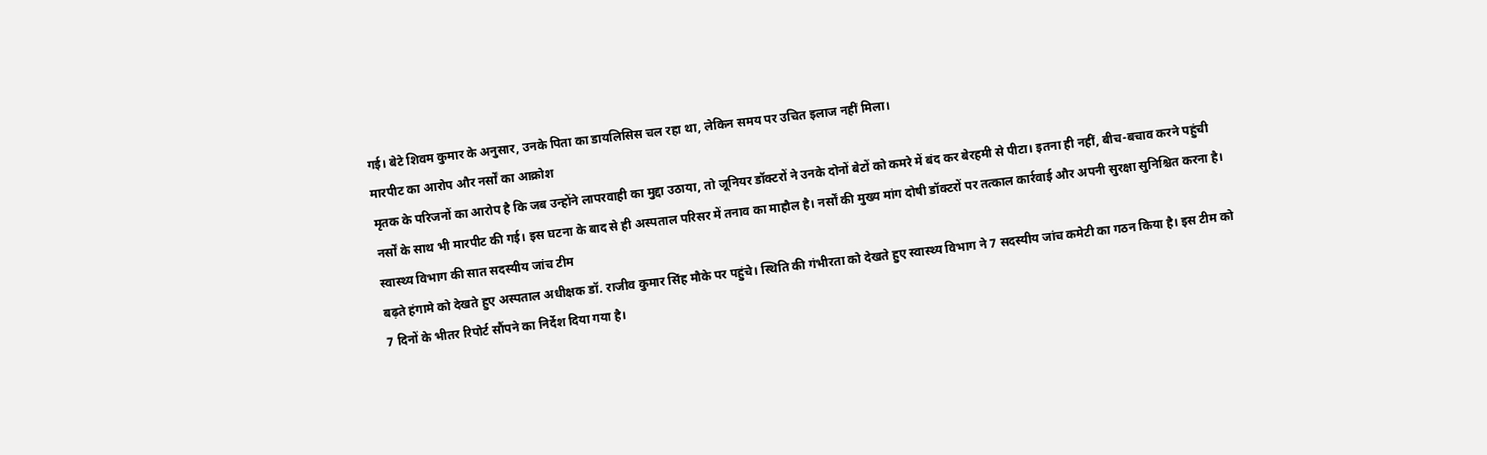गई। बेटे शिवम कुमार के अनुसार, उनके पिता का डायलिसिस चल रहा था, लेकिन समय पर उचित इलाज नहीं मिला।
मारपीट का आरोप और नर्सों का आक्रोश
मृतक के परिजनों का आरोप है कि जब उन्होंने लापरवाही का मुद्दा उठाया, तो जूनियर डॉक्टरों ने उनके दोनों बेटों को कमरे में बंद कर बेरहमी से पीटा। इतना ही नहीं, बीच-बचाव करने पहुंची नर्सों के साथ भी मारपीट की गई। इस घटना के बाद से ही अस्पताल परिसर में तनाव का माहौल है। नर्सों की मुख्य मांग दोषी डॉक्टरों पर तत्काल कार्रवाई और अपनी सुरक्षा सुनिश्चित करना है।
स्वास्थ्य विभाग की सात सदस्यीय जांच टीम
बढ़ते हंगामे को देखते हुए अस्पताल अधीक्षक डॉ. राजीव कुमार सिंह मौके पर पहुंचे। स्थिति की गंभीरता को देखते हुए स्वास्थ्य विभाग ने 7 सदस्यीय जांच कमेटी का गठन किया है। इस टीम को 7 दिनों के भीतर रिपोर्ट सौंपने का निर्देश दिया गया है।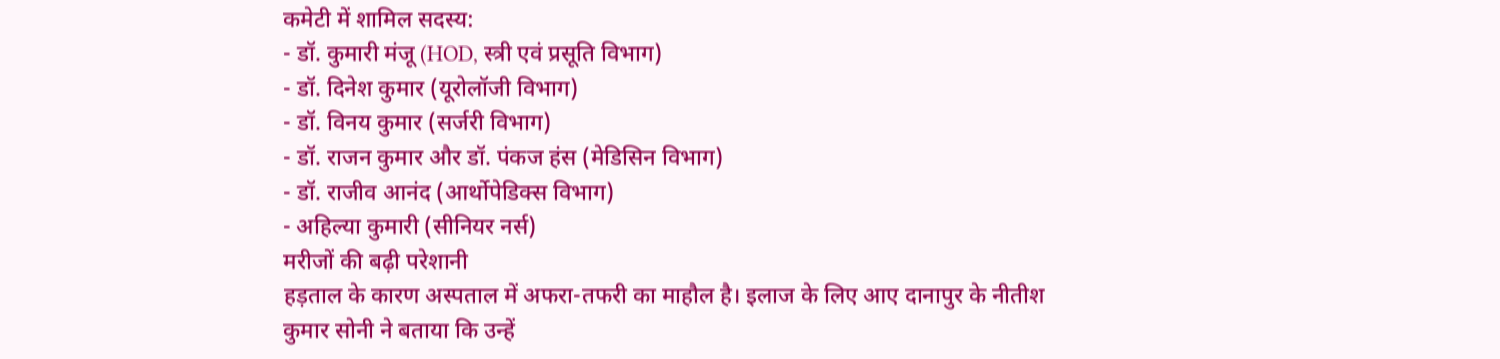कमेटी में शामिल सदस्य:
- डॉ. कुमारी मंजू (HOD, स्त्री एवं प्रसूति विभाग)
- डॉ. दिनेश कुमार (यूरोलॉजी विभाग)
- डॉ. विनय कुमार (सर्जरी विभाग)
- डॉ. राजन कुमार और डॉ. पंकज हंस (मेडिसिन विभाग)
- डॉ. राजीव आनंद (आर्थोपेडिक्स विभाग)
- अहिल्या कुमारी (सीनियर नर्स)
मरीजों की बढ़ी परेशानी
हड़ताल के कारण अस्पताल में अफरा-तफरी का माहौल है। इलाज के लिए आए दानापुर के नीतीश कुमार सोनी ने बताया कि उन्हें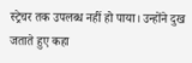स्ट्रेचर तक उपलब्ध नहीं हो पाया। उन्होंने दुख जताते हुए कहा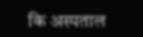कि अस्पताल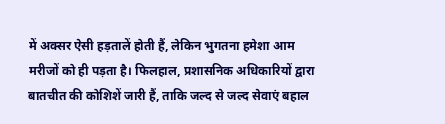में अक्सर ऐसी हड़तालें होती हैं, लेकिन भुगतना हमेशा आम मरीजों को ही पड़ता है। फिलहाल, प्रशासनिक अधिकारियों द्वारा बातचीत की कोशिशें जारी हैं, ताकि जल्द से जल्द सेवाएं बहाल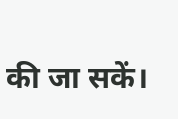की जा सकें।